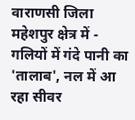वाराणसी जिला महेशपुर क्षेत्र में - गलियों में गंदे पानी का 'तालाब', नल में आ रहा सीवर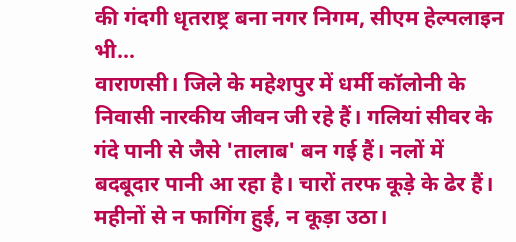की गंदगी धृतराष्ट्र बना नगर निगम, सीएम हेल्पलाइन भी...
वाराणसी। जिले के महेशपुर में धर्मी कॉलोनी के निवासी नारकीय जीवन जी रहे हैं। गलियां सीवर के गंदे पानी से जैसे 'तालाब' बन गई हैं। नलों में बदबूदार पानी आ रहा है। चारों तरफ कूड़े के ढेर हैं। महीनों से न फागिंग हुई, न कूड़ा उठा।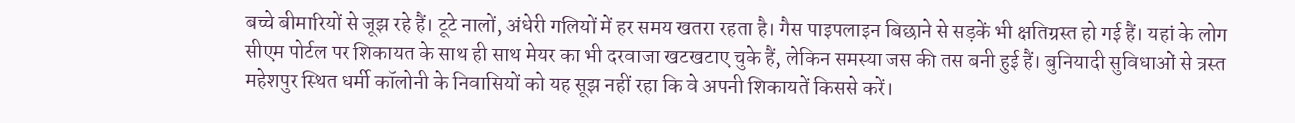बच्चे बीमारियों से जूझ रहे हैं। टूटे नालों, अंधेरी गलियों में हर समय खतरा रहता है। गैस पाइपलाइन बिछाने से सड़कें भी क्षतिग्रस्त हो गई हैं। यहां के लोग सीएम पोर्टल पर शिकायत के साथ ही साथ मेयर का भी दरवाजा खटखटाए चुके हैं, लेकिन समस्या जस की तस बनी हुई हैं। बुनियादी सुविधाओं से त्रस्त महेशपुर स्थित धर्मी कॉलोनी के निवासियों को यह सूझ नहीं रहा कि वे अपनी शिकायतें किससे करें।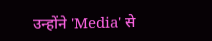उन्होंने 'Media' से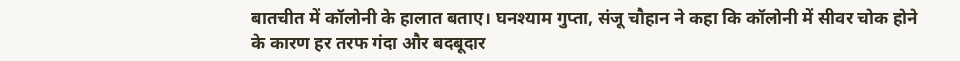बातचीत में कॉलोनी के हालात बताए। घनश्याम गुप्ता, संजू चौहान ने कहा कि कॉलोनी में सीवर चोक होने के कारण हर तरफ गंदा और बदबूदार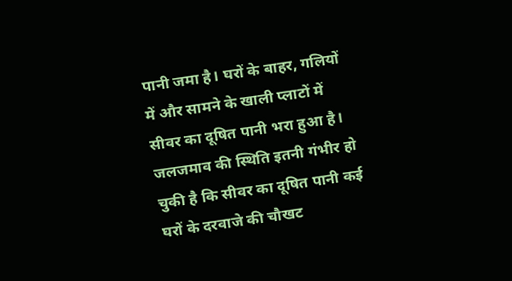पानी जमा है। घरों के बाहर, गलियों में और सामने के खाली प्लाटों में सीवर का दूषित पानी भरा हुआ है। जलजमाव की स्थिति इतनी गंभीर हो चुकी है कि सीवर का दूषित पानी कई घरों के दरवाजे की चौखट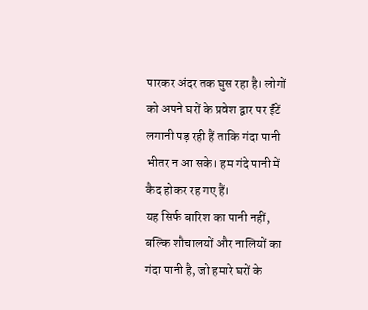पारकर अंदर तक घुस रहा है। लोगों को अपने घरों के प्रवेश द्वार पर ईंटें लगानी पड़ रही हैं ताकि गंदा पानी भीतर न आ सके। हम गंदे पानी में कैद होकर रह गए हैं।
यह सिर्फ बारिश का पानी नहीं, बल्कि शौचालयों और नालियों का गंदा पानी है, जो हमारे घरों के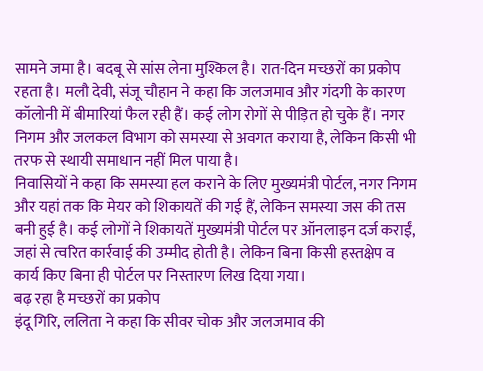सामने जमा है। बदबू से सांस लेना मुश्किल है। रात-दिन मच्छरों का प्रकोप रहता है। मलौ देवी, संजू चौहान ने कहा कि जलजमाव और गंदगी के कारण कॉलोनी में बीमारियां फैल रही हैं। कई लोग रोगों से पीड़ित हो चुके हैं। नगर निगम और जलकल विभाग को समस्या से अवगत कराया है, लेकिन किसी भी तरफ से स्थायी समाधान नहीं मिल पाया है।
निवासियों ने कहा कि समस्या हल कराने के लिए मुख्यमंत्री पोर्टल, नगर निगम और यहां तक कि मेयर को शिकायतें की गई हैं, लेकिन समस्या जस की तस बनी हुई है। कई लोगों ने शिकायतें मुख्यमंत्री पोर्टल पर ऑनलाइन दर्ज कराईं, जहां से त्वरित कार्रवाई की उम्मीद होती है। लेकिन बिना किसी हस्तक्षेप व कार्य किए बिना ही पोर्टल पर निस्तारण लिख दिया गया।
बढ़ रहा है मच्छरों का प्रकोप
इंदू गिरि, ललिता ने कहा कि सीवर चोक और जलजमाव की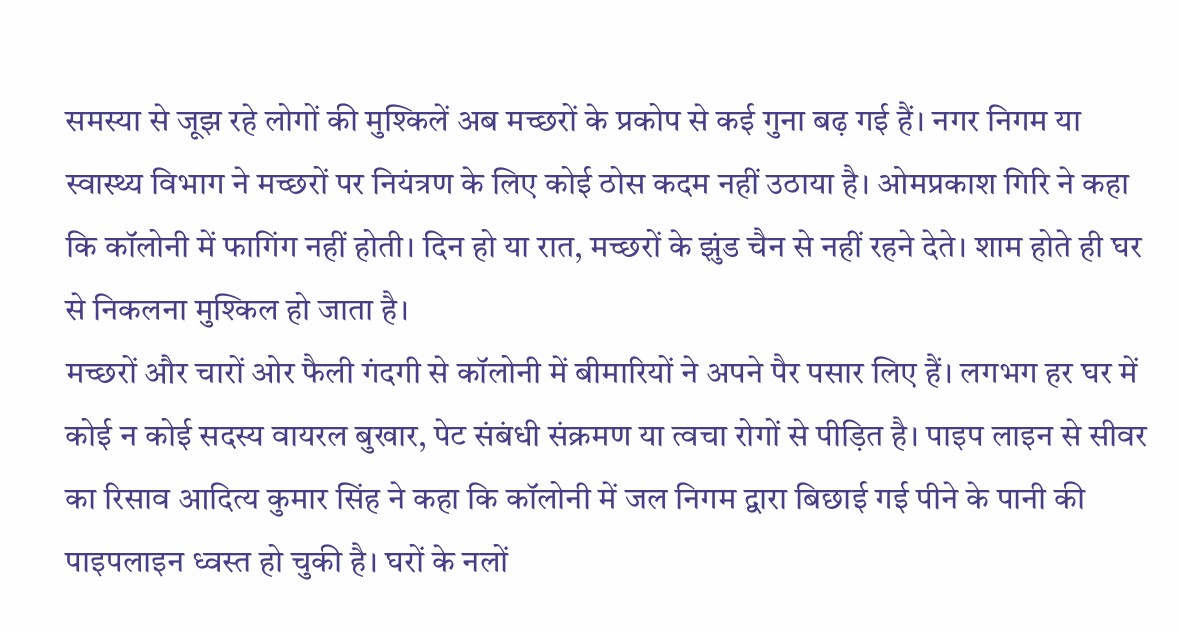समस्या से जूझ रहे लोगों की मुश्किलें अब मच्छरों के प्रकोप से कई गुना बढ़ गई हैं। नगर निगम या स्वास्थ्य विभाग ने मच्छरों पर नियंत्रण के लिए कोई ठोस कदम नहीं उठाया है। ओमप्रकाश गिरि ने कहा कि कॉलोनी में फागिंग नहीं होती। दिन हो या रात, मच्छरों के झुंड चैन से नहीं रहने देते। शाम होते ही घर से निकलना मुश्किल हो जाता है।
मच्छरों और चारों ओर फैली गंदगी से कॉलोनी में बीमारियों ने अपने पैर पसार लिए हैं। लगभग हर घर में कोई न कोई सदस्य वायरल बुखार, पेट संबंधी संक्रमण या त्वचा रोगों से पीड़ित है। पाइप लाइन से सीवर का रिसाव आदित्य कुमार सिंह ने कहा कि कॉलोनी में जल निगम द्वारा बिछाई गई पीने के पानी की पाइपलाइन ध्वस्त हो चुकी है। घरों के नलों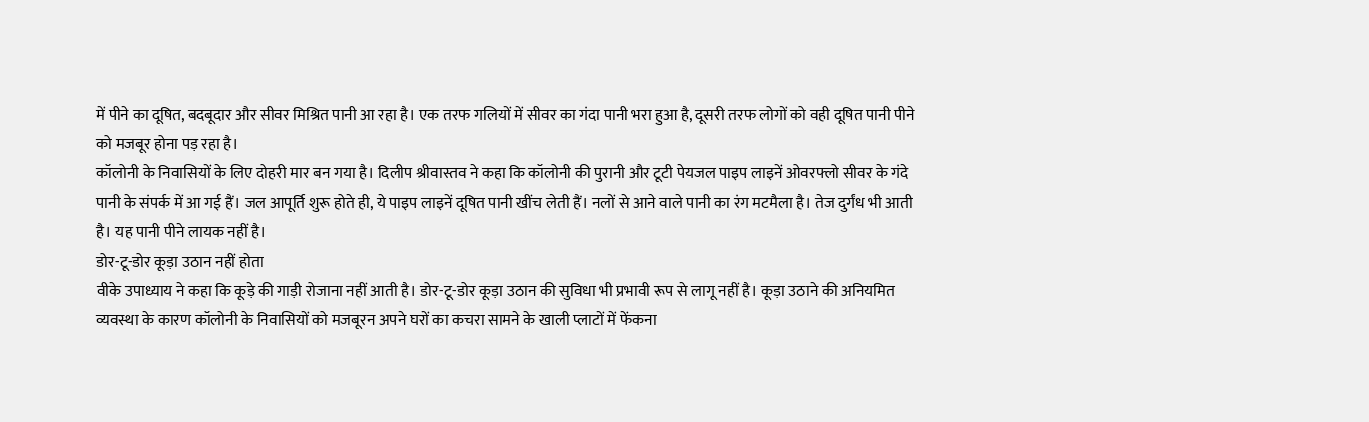में पीने का दूषित, बदबूदार और सीवर मिश्रित पानी आ रहा है। एक तरफ गलियों में सीवर का गंदा पानी भरा हुआ है, दूसरी तरफ लोगों को वही दूषित पानी पीने को मजबूर होना पड़ रहा है।
कॉलोनी के निवासियों के लिए दोहरी मार बन गया है। दिलीप श्रीवास्तव ने कहा कि कॉलोनी की पुरानी और टूटी पेयजल पाइप लाइनें ओवरफ्लो सीवर के गंदे पानी के संपर्क में आ गई हैं। जल आपूर्ति शुरू होते ही, ये पाइप लाइनें दूषित पानी खींच लेती हैं। नलों से आने वाले पानी का रंग मटमैला है। तेज दुर्गंध भी आती है। यह पानी पीने लायक नहीं है।
डोर-टू-डोर कूड़ा उठान नहीं होता
वीके उपाध्याय ने कहा कि कूड़े की गाड़ी रोजाना नहीं आती है। डोर-टू-डोर कूड़ा उठान की सुविधा भी प्रभावी रूप से लागू नहीं है। कूड़ा उठाने की अनियमित व्यवस्था के कारण कॉलोनी के निवासियों को मजबूरन अपने घरों का कचरा सामने के खाली प्लाटों में फेंकना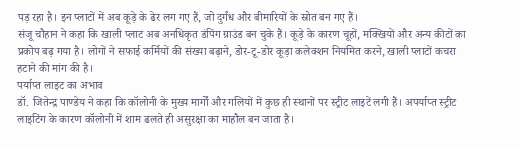पड़ रहा है। इन प्लाटों में अब कूड़े के ढेर लग गए हैं, जो दुर्गंध और बीमारियों के स्रोत बन गए हैं।
संजू चौहान ने कहा कि खाली प्लाट अब अनधिकृत डंपिंग ग्राउंड बन चुके हैं। कूड़े के कारण चूहों, मक्खियों और अन्य कीटों का प्रकोप बढ़ गया है। लोगों ने सफाई कर्मियों की संख्या बढ़ाने, डोर-टू-डोर कूड़ा कलेक्शन नियमित करने, खाली प्लाटों कचरा हटाने की मांग की है।
पर्याप्त लाइट का अभाव
डॉ. जितेन्द्र पाण्डेय ने कहा कि कॉलोनी के मुख्य मार्गों और गलियों में कुछ ही स्थानों पर स्ट्रीट लाइटें लगी हैं। अपर्याप्त स्ट्रीट लाइटिंग के कारण कॉलोनी में शाम ढलते ही असुरक्षा का माहौल बन जाता है।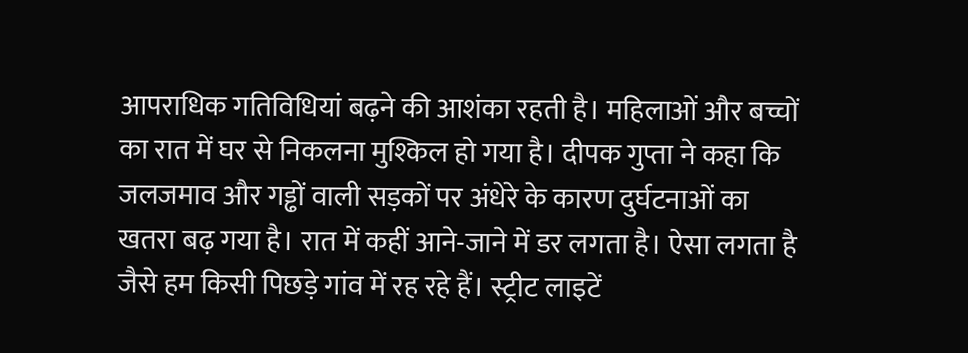आपराधिक गतिविधियां बढ़ने की आशंका रहती है। महिलाओं और बच्चों का रात में घर से निकलना मुश्किल हो गया है। दीपक गुप्ता ने कहा कि जलजमाव और गड्ढों वाली सड़कों पर अंधेरे के कारण दुर्घटनाओं का खतरा बढ़ गया है। रात में कहीं आने-जाने में डर लगता है। ऐसा लगता है जैसे हम किसी पिछड़े गांव में रह रहे हैं। स्ट्रीट लाइटें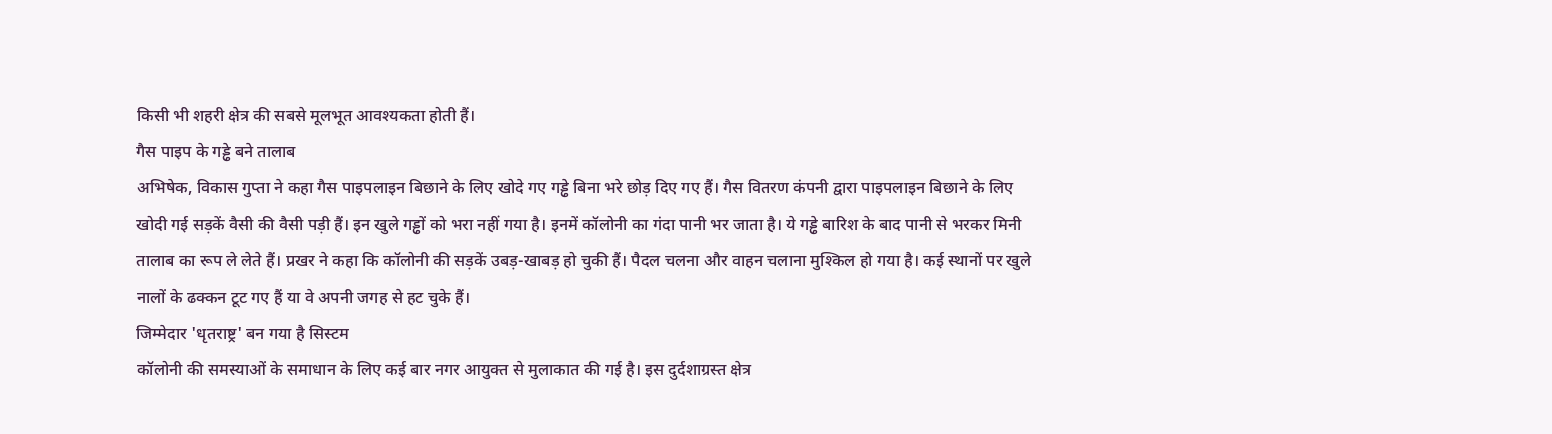किसी भी शहरी क्षेत्र की सबसे मूलभूत आवश्यकता होती हैं।
गैस पाइप के गड्ढे बने तालाब
अभिषेक, विकास गुप्ता ने कहा गैस पाइपलाइन बिछाने के लिए खोदे गए गड्ढे बिना भरे छोड़ दिए गए हैं। गैस वितरण कंपनी द्वारा पाइपलाइन बिछाने के लिए खोदी गई सड़कें वैसी की वैसी पड़ी हैं। इन खुले गड्ढों को भरा नहीं गया है। इनमें कॉलोनी का गंदा पानी भर जाता है। ये गड्ढे बारिश के बाद पानी से भरकर मिनी तालाब का रूप ले लेते हैं। प्रखर ने कहा कि कॉलोनी की सड़कें उबड़-खाबड़ हो चुकी हैं। पैदल चलना और वाहन चलाना मुश्किल हो गया है। कई स्थानों पर खुले नालों के ढक्कन टूट गए हैं या वे अपनी जगह से हट चुके हैं।
जिम्मेदार 'धृतराष्ट्र' बन गया है सिस्टम
कॉलोनी की समस्याओं के समाधान के लिए कई बार नगर आयुक्त से मुलाकात की गई है। इस दुर्दशाग्रस्त क्षेत्र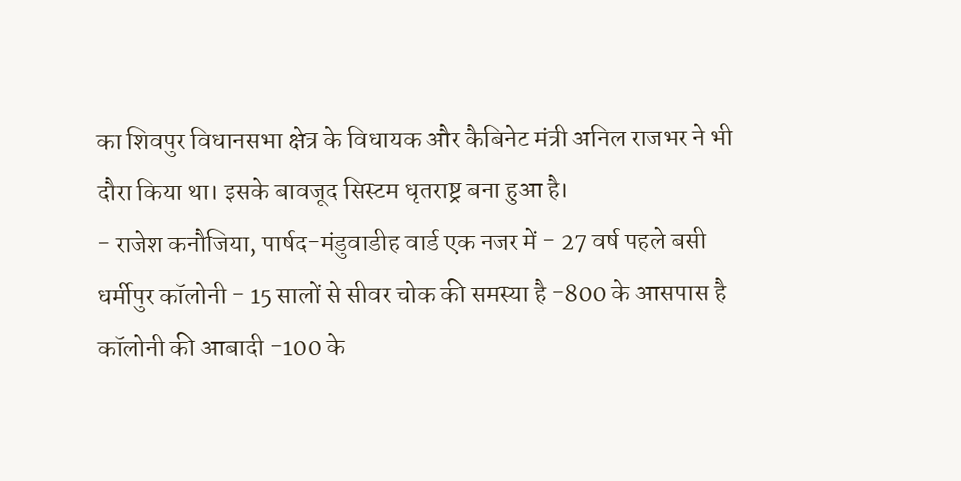का शिवपुर विधानसभा क्षेत्र के विधायक और कैबिनेट मंत्री अनिल राजभर ने भी दौरा किया था। इसके बावजूद सिस्टम धृतराष्ट्र बना हुआ है।
- राजेश कनौजिया, पार्षद-मंडुवाडीह वार्ड एक नजर में - 27 वर्ष पहले बसी धर्मीपुर कॉलोनी - 15 सालों से सीवर चोक की समस्या है -800 के आसपास है कॉलोनी की आबादी -100 के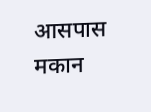आसपास मकान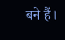बने हैं।